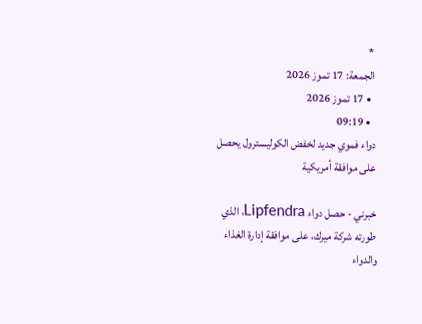*
الجمعة: 17 تموز 2026
  • 17 تموز 2026
  • 09:19
دواء فموي جديد لخفض الكوليسترول يحصل على موافقة أمريكية

خبرني - حصل دواء Lipfendra، الذي طورته شركة ميرك، على موافقة إدارة الغذاء والدواء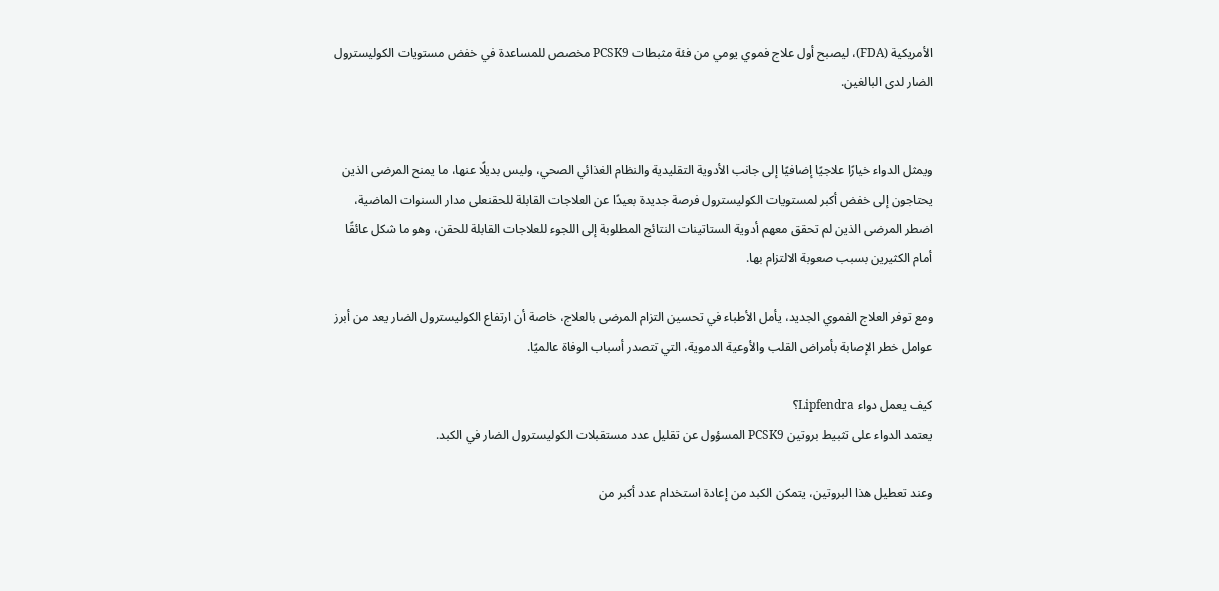الأمريكية (FDA)، ليصبح أول علاج فموي يومي من فئة مثبطات PCSK9 مخصص للمساعدة في خفض مستويات الكوليسترول الضار لدى البالغين.


ويمثل الدواء خيارًا علاجيًا إضافيًا إلى جانب الأدوية التقليدية والنظام الغذائي الصحي، وليس بديلًا عنها، ما يمنح المرضى الذين يحتاجون إلى خفض أكبر لمستويات الكوليسترول فرصة جديدة بعيدًا عن العلاجات القابلة للحقنعلى مدار السنوات الماضية، اضطر المرضى الذين لم تحقق معهم أدوية الستاتينات النتائج المطلوبة إلى اللجوء للعلاجات القابلة للحقن، وهو ما شكل عائقًا أمام الكثيرين بسبب صعوبة الالتزام بها.

ومع توفر العلاج الفموي الجديد، يأمل الأطباء في تحسين التزام المرضى بالعلاج، خاصة أن ارتفاع الكوليسترول الضار يعد من أبرز عوامل خطر الإصابة بأمراض القلب والأوعية الدموية، التي تتصدر أسباب الوفاة عالميًا.

كيف يعمل دواء Lipfendra؟
يعتمد الدواء على تثبيط بروتين PCSK9 المسؤول عن تقليل عدد مستقبلات الكوليسترول الضار في الكبد.

وعند تعطيل هذا البروتين، يتمكن الكبد من إعادة استخدام عدد أكبر من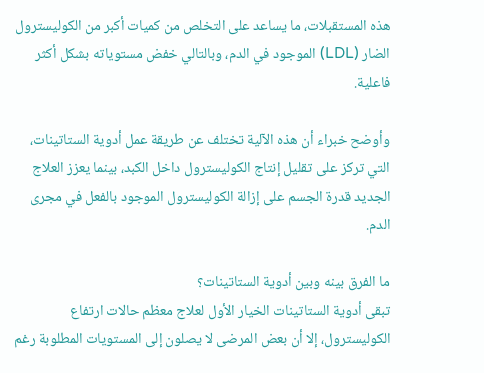هذه المستقبلات، ما يساعد على التخلص من كميات أكبر من الكوليسترول الضار (LDL) الموجود في الدم، وبالتالي خفض مستوياته بشكل أكثر فاعلية.

وأوضح خبراء أن هذه الآلية تختلف عن طريقة عمل أدوية الستاتينات، التي تركز على تقليل إنتاج الكوليسترول داخل الكبد، بينما يعزز العلاج الجديد قدرة الجسم على إزالة الكوليسترول الموجود بالفعل في مجرى الدم.

ما الفرق بينه وبين أدوية الستاتينات؟
تبقى أدوية الستاتينات الخيار الأول لعلاج معظم حالات ارتفاع الكوليسترول، إلا أن بعض المرضى لا يصلون إلى المستويات المطلوبة رغم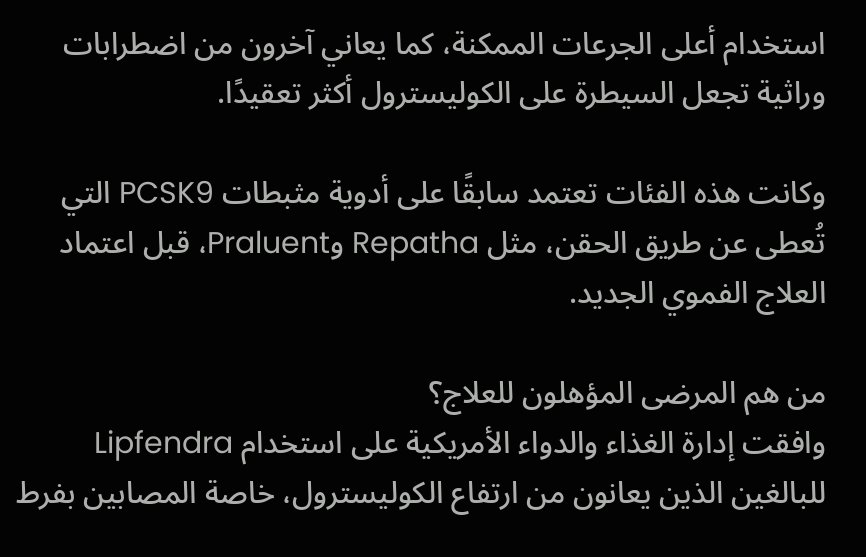استخدام أعلى الجرعات الممكنة، كما يعاني آخرون من اضطرابات وراثية تجعل السيطرة على الكوليسترول أكثر تعقيدًا.

وكانت هذه الفئات تعتمد سابقًا على أدوية مثبطات PCSK9 التي تُعطى عن طريق الحقن، مثل Repatha وPraluent، قبل اعتماد العلاج الفموي الجديد.

من هم المرضى المؤهلون للعلاج؟
وافقت إدارة الغذاء والدواء الأمريكية على استخدام Lipfendra للبالغين الذين يعانون من ارتفاع الكوليسترول، خاصة المصابين بفرط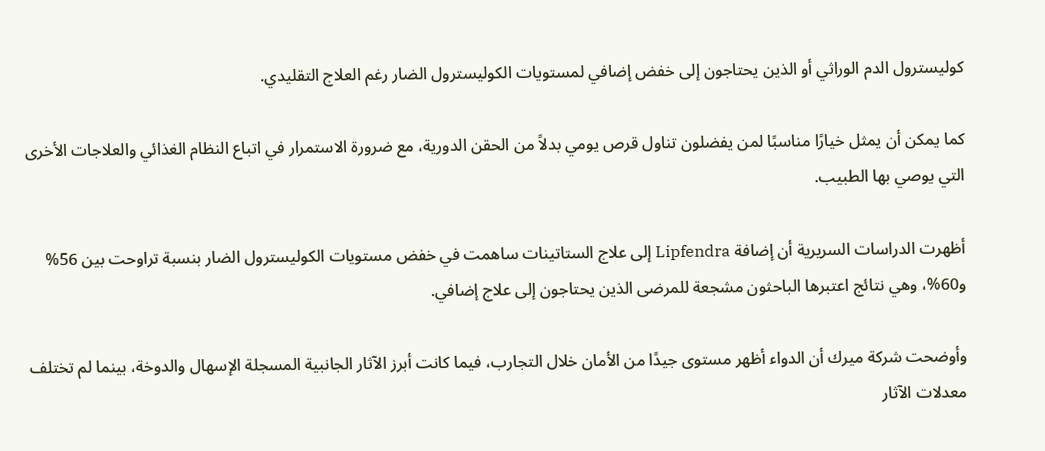كوليسترول الدم الوراثي أو الذين يحتاجون إلى خفض إضافي لمستويات الكوليسترول الضار رغم العلاج التقليدي.

كما يمكن أن يمثل خيارًا مناسبًا لمن يفضلون تناول قرص يومي بدلاً من الحقن الدورية، مع ضرورة الاستمرار في اتباع النظام الغذائي والعلاجات الأخرى التي يوصي بها الطبيب.

أظهرت الدراسات السريرية أن إضافة Lipfendra إلى علاج الستاتينات ساهمت في خفض مستويات الكوليسترول الضار بنسبة تراوحت بين 56% و60%، وهي نتائج اعتبرها الباحثون مشجعة للمرضى الذين يحتاجون إلى علاج إضافي.

وأوضحت شركة ميرك أن الدواء أظهر مستوى جيدًا من الأمان خلال التجارب، فيما كانت أبرز الآثار الجانبية المسجلة الإسهال والدوخة، بينما لم تختلف معدلات الآثار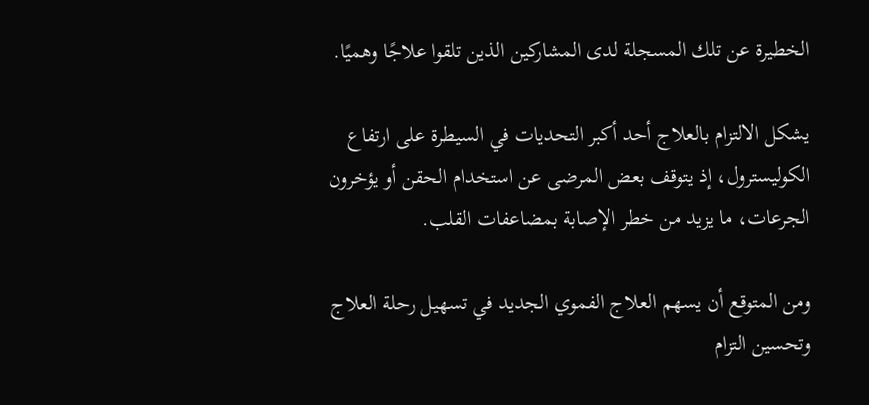الخطيرة عن تلك المسجلة لدى المشاركين الذين تلقوا علاجًا وهميًا.

يشكل الالتزام بالعلاج أحد أكبر التحديات في السيطرة على ارتفاع الكوليسترول، إذ يتوقف بعض المرضى عن استخدام الحقن أو يؤخرون الجرعات، ما يزيد من خطر الإصابة بمضاعفات القلب.

ومن المتوقع أن يسهم العلاج الفموي الجديد في تسهيل رحلة العلاج وتحسين التزام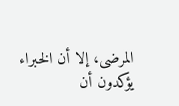المرضى، إلا أن الخبراء يؤكدون أن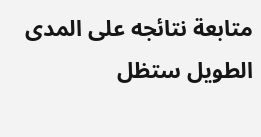متابعة نتائجه على المدى الطويل ستظل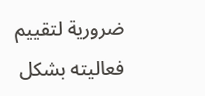ضرورية لتقييم فعاليته بشكل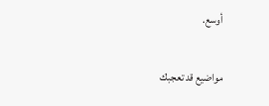أوسع.

مواضيع قد تعجبك